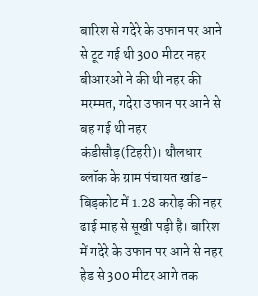बारिश से गदेरे के उफान पर आने से टूट गई थी 300 मीटर नहर
बीआरओ ने की थी नहर की मरम्मत, गदेरा उफान पर आने से बह गई थी नहर
कंडीसौड़(टिहरी)। थौलधार ब्लॉक के ग्राम पंचायत खांड-बिड़कोट में 1.28 करोड़ की नहर ढाई माह से सूखी पड़ी है। बारिश में गदेरे के उफान पर आने से नहर हेड से 300 मीटर आगे तक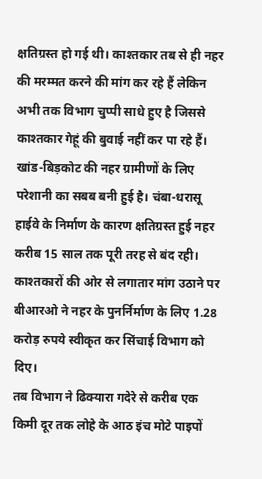क्षतिग्रस्त हो गई थी। काश्तकार तब से ही नहर की मरम्मत करने की मांग कर रहे हैं लेकिन अभी तक विभाग चुप्पी साधे हुए है जिससे काश्तकार गेहूं की बुवाई नहीं कर पा रहे हैं।
खांड-बिड़कोट की नहर ग्रामीणों के लिए परेशानी का सबब बनी हुई है। चंबा-धरासू हाईवे के निर्माण के कारण क्षतिग्रस्त हुई नहर करीब 15 साल तक पूरी तरह से बंद रही। काश्तकारों की ओर से लगातार मांग उठाने पर बीआरओ ने नहर के पुनर्निर्माण के लिए 1.28 करोड़ रुपये स्वीकृत कर सिंचाई विभाग को दिए।
तब विभाग ने ढिक्यारा गदेरे से करीब एक किमी दूर तक लोहे के आठ इंच मोटे पाइपों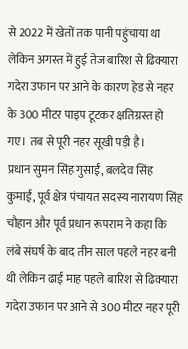से 2022 में खेतों तक पानी पहुंचाया था लेकिन अगस्त में हुई तेज बारिश से ढिक्यारा गदेरा उफान पर आने के कारण हेड से नहर के 300 मीटर पाइप टूटकर क्षतिग्रस्त हो गए। तब से पूरी नहर सूखी पड़ी है।
प्रधान सुमन सिंह गुसाईं, बलदेव सिंह कुमाईं, पूर्व क्षेत्र पंचायत सदस्य नारायण सिंह चौहान और पूर्व प्रधान रूपराम ने कहा कि लंबे संघर्ष के बाद तीन साल पहले नहर बनी थी लेकिन ढाई माह पहले बारिश से ढिक्यारा गदेरा उफान पर आने से 300 मीटर नहर पूरी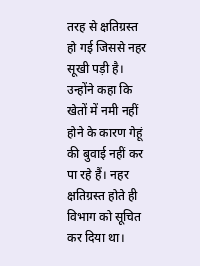तरह से क्षतिग्रस्त हो गई जिससे नहर सूखी पड़ी है। उन्होंने कहा कि खेतों में नमी नहीं होने के कारण गेहूं की बुवाई नहीं कर पा रहे हैं। नहर क्षतिग्रस्त होते ही विभाग को सूचित कर दिया था।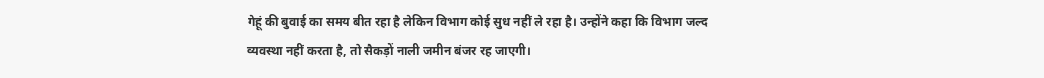गेहूं की बुवाई का समय बीत रहा है लेकिन विभाग कोई सुध नहीं ले रहा है। उन्होंने कहा कि विभाग जल्द व्यवस्था नहीं करता है, तो सैकड़ों नाली जमीन बंजर रह जाएगी।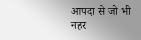आपदा से जो भी नहर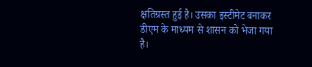क्षतिग्रस्त हुई है। उसका इस्टीमेट बनाकर डीएम के माध्यम से शासन को भेजा गया है।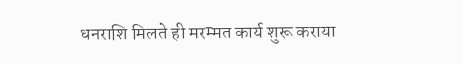धनराशि मिलते ही मरम्मत कार्य शुरू कराया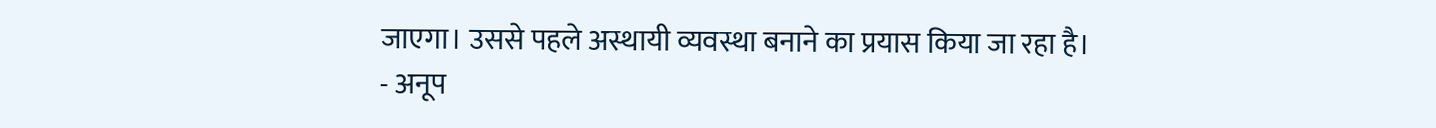जाएगा। उससे पहले अस्थायी व्यवस्था बनाने का प्रयास किया जा रहा है।
- अनूप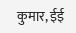कुमार, ईई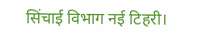सिंचाई विभाग नई टिहरी।